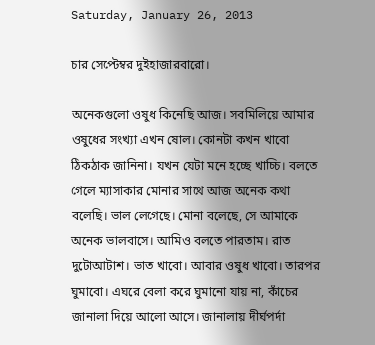Saturday, January 26, 2013

চার সেপ্টেম্বর দুইহাজারবারো।

অনেকগুলো ওষুধ কিনেছি আজ। সবমিলিয়ে আমার ওষুধের সংখ্যা এখন ষোল। কোনটা কখন খাবো ঠিকঠাক জানিনা। যখন যেটা মনে হচ্ছে খাচ্চি। বলতে গেলে ম্যাসাকার মোনার সাথে আজ অনেক কথা বলেছি। ভাল লেগেছে। মোনা বলেছে, সে আমাকে অনেক ভালবাসে। আমিও বলতে পারতাম। রাত দুটোআটাশ। ভাত খাবো। আবার ওষুধ খাবো। তারপর ঘুমাবো। এঘরে বেলা করে ঘুমানো যায় না, কাঁচের জানালা দিয়ে আলো আসে। জানালায় দীর্ঘপর্দা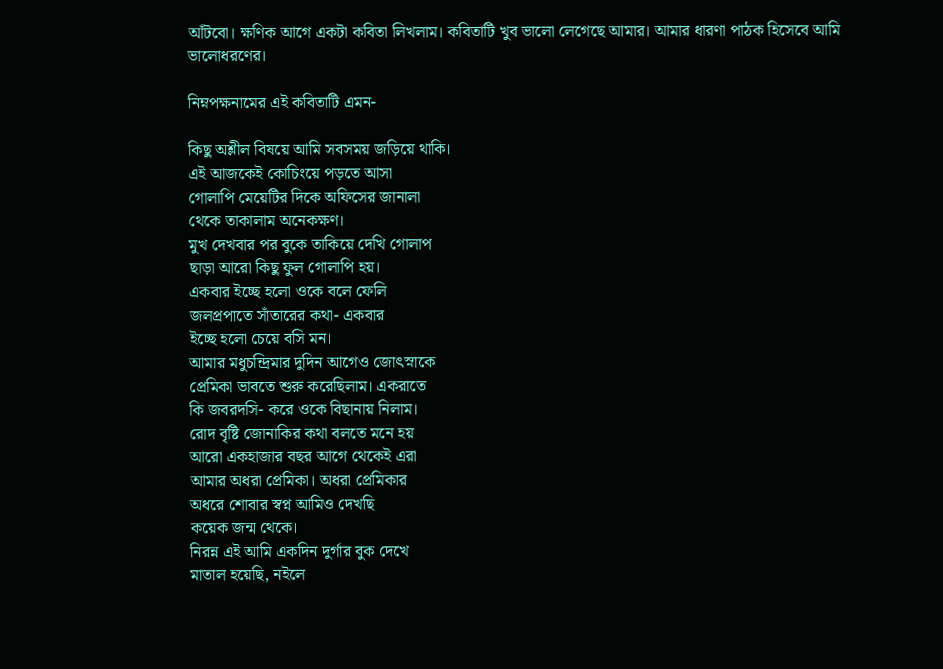আঁটবো। ক্ষণিক আগে একটা কবিতা লিখলাম। কবিতাটি খুব ভালো লেগেছে আমার। আমার ধারণা পাঠক হিসেবে আমি ভালোধরণের।

নিম্নপক্ষনামের এই কবিতাটি এমন-

কিছু অশ্লীল বিষয়ে আমি সবসময় জড়িয়ে থাকি।
এই আজকেই কোচিংয়ে পড়তে আসা
গোলাপি মেয়েটির দিকে অফিসের জানালা
থেকে তাকালাম অনেকক্ষণ।
মুখ দেখবার পর বুকে তাকিয়ে দেখি গোলাপ
ছাড়া আরো কিছু ফুল গোলাপি হয়।
একবার ইচ্ছে হলো ওকে বলে ফেলি
জলপ্রপাতে সাঁতারের কথা- একবার
ইচ্ছে হলো চেয়ে বসি মন।
আমার মধুচন্দ্রিমার দুদিন আগেও জোৎস্নাকে
প্রেমিকা ভাবতে শুরু করেছিলাম। একরাতে
কি জবরদসি- করে ওকে বিছানায় নিলাম।
রোদ বৃষ্টি জোনাকির কথা বলতে মনে হয়
আরো একহাজার বছর আগে থেকেই এরা
আমার অধরা প্রেমিকা। অধরা প্রেমিকার
অধরে শোবার স্বপ্ন আমিও দেখছি
কয়েক জন্ম থেকে।
নিরন্ন এই আমি একদিন দুর্গার বুক দেখে
মাতাল হয়েছি, নইলে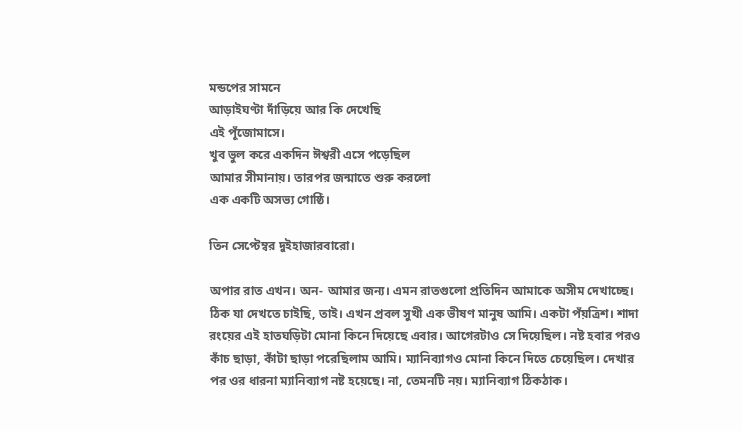মন্ডপের সামনে
আড়াইঘণ্টা দাঁড়িয়ে আর কি দেখেছি
এই পূঁজোমাসে।
খুব ভুল করে একদিন ঈশ্বরী এসে পড়েছিল
আমার সীমানায়। তারপর জন্মাতে শুরু করলো
এক একটি অসভ্য গোষ্ঠি।

তিন সেপ্টেম্বর দুইহাজারবারো।

অপার রাত এখন। অন- আমার জন্য। এমন রাতগুলো প্রতিদিন আমাকে অসীম দেখাচ্ছে। ঠিক যা দেখতে চাইছি, তাই। এখন প্রবল সুখী এক ভীষণ মানুষ আমি। একটা পঁয়ত্রিশ। শাদা রংয়ের এই হাতঘড়িটা মোনা কিনে দিয়েছে এবার। আগেরটাও সে দিয়েছিল। নষ্ট হবার পরও কাঁচ ছাড়া, কাঁটা ছাড়া পরেছিলাম আমি। ম্যানিব্যাগও মোনা কিনে দিতে চেয়েছিল। দেখার পর ওর ধারনা ম্যানিব্যাগ নষ্ট হয়েছে। না, তেমনটি নয়। ম্যানিব্যাগ ঠিকঠাক।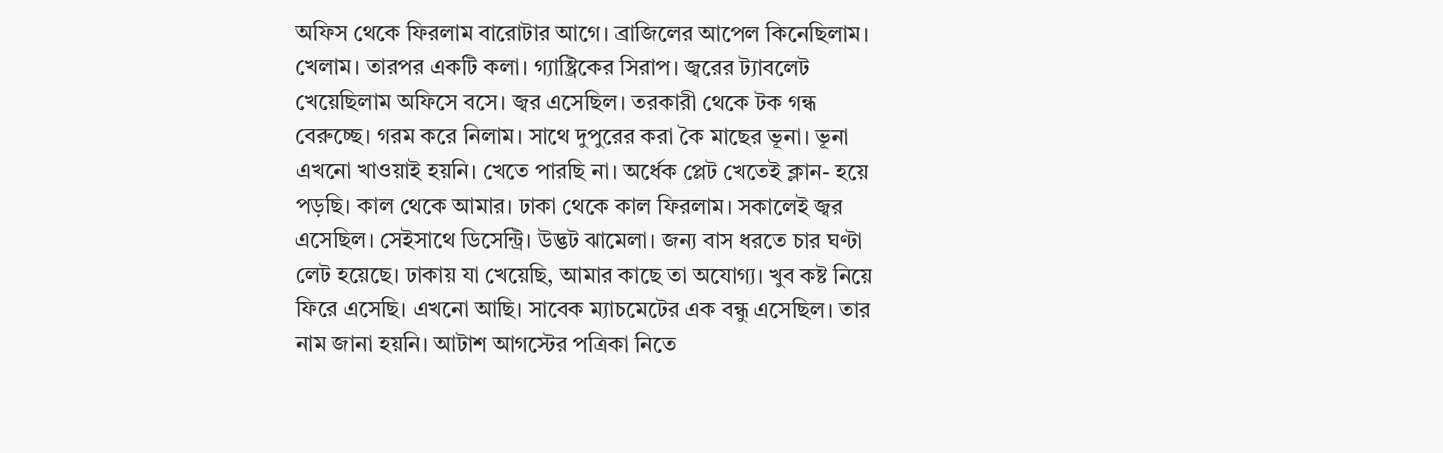অফিস থেকে ফিরলাম বারোটার আগে। ব্রাজিলের আপেল কিনেছিলাম। খেলাম। তারপর একটি কলা। গ্যাষ্ট্রিকের সিরাপ। জ্বরের ট্যাবলেট খেয়েছিলাম অফিসে বসে। জ্বর এসেছিল। তরকারী থেকে টক গন্ধ বেরুচ্ছে। গরম করে নিলাম। সাথে দুপুরের করা কৈ মাছের ভূনা। ভূনা এখনো খাওয়াই হয়নি। খেতে পারছি না। অর্ধেক প্লেট খেতেই ক্লান- হয়ে পড়ছি। কাল থেকে আমার। ঢাকা থেকে কাল ফিরলাম। সকালেই জ্বর এসেছিল। সেইসাথে ডিসেন্ট্রি। উদ্ভট ঝামেলা। জন্য বাস ধরতে চার ঘণ্টা লেট হয়েছে। ঢাকায় যা খেয়েছি, আমার কাছে তা অযোগ্য। খুব কষ্ট নিয়ে ফিরে এসেছি। এখনো আছি। সাবেক ম্যাচমেটের এক বন্ধু এসেছিল। তার নাম জানা হয়নি। আটাশ আগস্টের পত্রিকা নিতে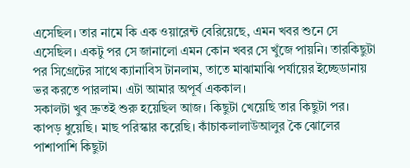এসেছিল। তার নামে কি এক ওয়ারেন্ট বেরিয়েছে, এমন খবর শুনে সে এসেছিল। একটু পর সে জানালো এমন কোন খবর সে খুঁজে পায়নি। তারকিছুটা পর সিগ্রেটের সাথে ক্যানাবিস টানলাম, তাতে মাঝামাঝি পর্যায়ের ইচ্ছেডানায় ভর করতে পারলাম। এটা আমার অপূর্ব এককাল।
সকালটা খুব দ্রুতই শুরু হয়েছিল আজ। কিছুটা খেয়েছি তার কিছুটা পর। কাপড় ধুয়েছি। মাছ পরিস্কার করেছি। কাঁচাকলালাউআলুর কৈ ঝোলের পাশাপাশি কিছুটা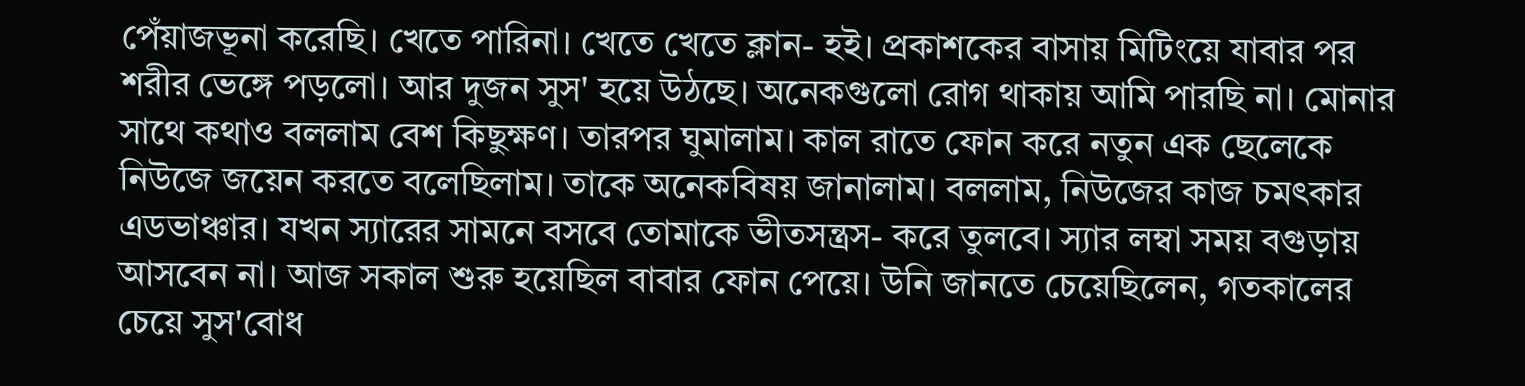পেঁয়াজভূনা করেছি। খেতে পারিনা। খেতে খেতে ক্লান- হই। প্রকাশকের বাসায় মিটিংয়ে যাবার পর শরীর ভেঙ্গে পড়লো। আর দুজন সুস' হয়ে উঠছে। অনেকগুলো রোগ থাকায় আমি পারছি না। মোনার সাথে কথাও বললাম বেশ কিছুক্ষণ। তারপর ঘুমালাম। কাল রাতে ফোন করে নতুন এক ছেলেকে নিউজে জয়েন করতে বলেছিলাম। তাকে অনেকবিষয় জানালাম। বললাম, নিউজের কাজ চমৎকার এডভাঞ্চার। যখন স্যারের সামনে বসবে তোমাকে ভীতসন্ত্রস- করে তুলবে। স্যার লম্বা সময় বগুড়ায় আসবেন না। আজ সকাল শুরু হয়েছিল বাবার ফোন পেয়ে। উনি জানতে চেয়েছিলেন, গতকালের চেয়ে সুস'বোধ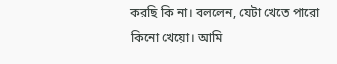করছি কি না। বললেন, যেটা খেতে পারো কিনো খেয়ো। আমি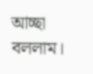আচ্ছা বললাম।